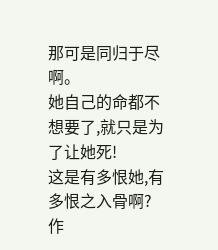那可是同归于尽啊。
她自己的命都不想要了,就只是为了让她死!
这是有多恨她,有多恨之入骨啊?
作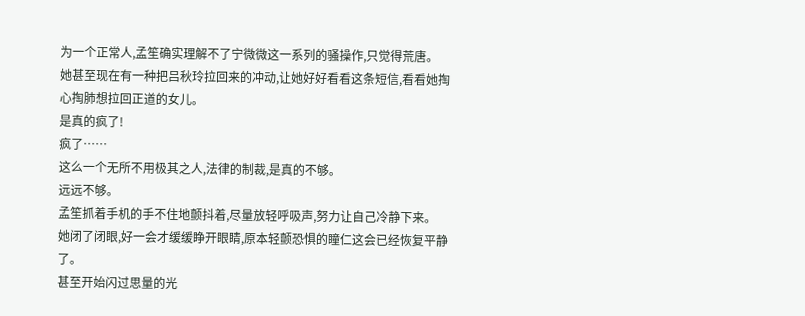为一个正常人,孟笙确实理解不了宁微微这一系列的骚操作,只觉得荒唐。
她甚至现在有一种把吕秋玲拉回来的冲动,让她好好看看这条短信,看看她掏心掏肺想拉回正道的女儿。
是真的疯了!
疯了……
这么一个无所不用极其之人,法律的制裁,是真的不够。
远远不够。
孟笙抓着手机的手不住地颤抖着,尽量放轻呼吸声,努力让自己冷静下来。
她闭了闭眼,好一会才缓缓睁开眼睛,原本轻颤恐惧的瞳仁这会已经恢复平静了。
甚至开始闪过思量的光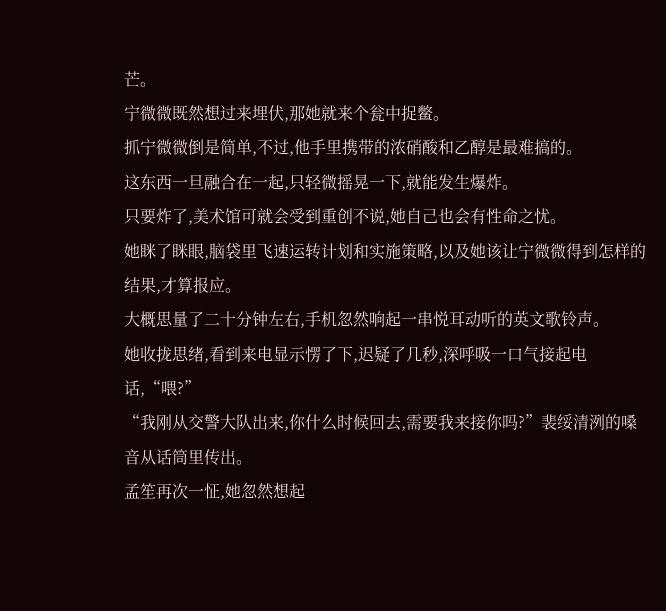芒。
宁微微既然想过来埋伏,那她就来个瓮中捉鳖。
抓宁微微倒是简单,不过,他手里携带的浓硝酸和乙醇是最难搞的。
这东西一旦融合在一起,只轻微摇晃一下,就能发生爆炸。
只要炸了,美术馆可就会受到重创不说,她自己也会有性命之忧。
她眯了眯眼,脑袋里飞速运转计划和实施策略,以及她该让宁微微得到怎样的结果,才算报应。
大概思量了二十分钟左右,手机忽然响起一串悦耳动听的英文歌铃声。
她收拢思绪,看到来电显示愣了下,迟疑了几秒,深呼吸一口气接起电话,“喂?”
“我刚从交警大队出来,你什么时候回去,需要我来接你吗?”裴绥清洌的嗓音从话筒里传出。
孟笙再次一怔,她忽然想起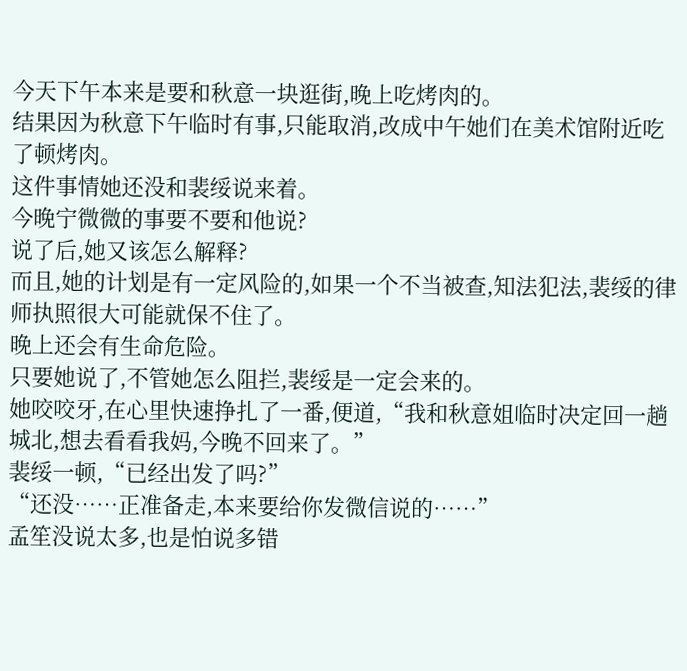今天下午本来是要和秋意一块逛街,晚上吃烤肉的。
结果因为秋意下午临时有事,只能取消,改成中午她们在美术馆附近吃了顿烤肉。
这件事情她还没和裴绥说来着。
今晚宁微微的事要不要和他说?
说了后,她又该怎么解释?
而且,她的计划是有一定风险的,如果一个不当被查,知法犯法,裴绥的律师执照很大可能就保不住了。
晚上还会有生命危险。
只要她说了,不管她怎么阻拦,裴绥是一定会来的。
她咬咬牙,在心里快速挣扎了一番,便道,“我和秋意姐临时决定回一趟城北,想去看看我妈,今晚不回来了。”
裴绥一顿,“已经出发了吗?”
“还没……正准备走,本来要给你发微信说的……”
孟笙没说太多,也是怕说多错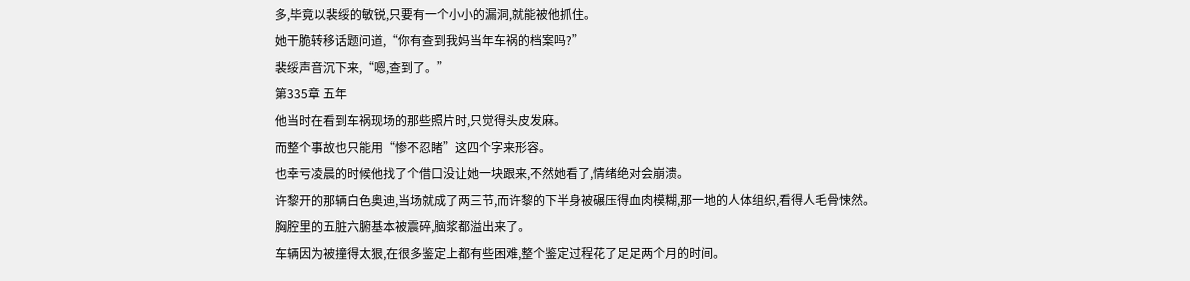多,毕竟以裴绥的敏锐,只要有一个小小的漏洞,就能被他抓住。
她干脆转移话题问道,“你有查到我妈当年车祸的档案吗?”
裴绥声音沉下来,“嗯,查到了。”
第335章 五年
他当时在看到车祸现场的那些照片时,只觉得头皮发麻。
而整个事故也只能用“惨不忍睹”这四个字来形容。
也幸亏凌晨的时候他找了个借口没让她一块跟来,不然她看了,情绪绝对会崩溃。
许黎开的那辆白色奥迪,当场就成了两三节,而许黎的下半身被碾压得血肉模糊,那一地的人体组织,看得人毛骨悚然。
胸腔里的五脏六腑基本被震碎,脑浆都溢出来了。
车辆因为被撞得太狠,在很多鉴定上都有些困难,整个鉴定过程花了足足两个月的时间。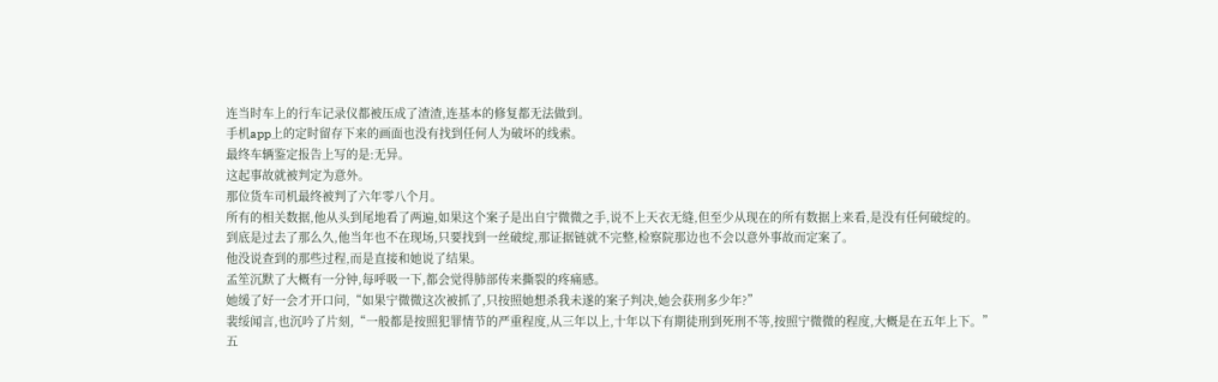连当时车上的行车记录仪都被压成了渣渣,连基本的修复都无法做到。
手机app上的定时留存下来的画面也没有找到任何人为破坏的线索。
最终车辆鉴定报告上写的是:无异。
这起事故就被判定为意外。
那位货车司机最终被判了六年零八个月。
所有的相关数据,他从头到尾地看了两遍,如果这个案子是出自宁微微之手,说不上天衣无缝,但至少从现在的所有数据上来看,是没有任何破绽的。
到底是过去了那么久,他当年也不在现场,只要找到一丝破绽,那证据链就不完整,检察院那边也不会以意外事故而定案了。
他没说查到的那些过程,而是直接和她说了结果。
孟笙沉默了大概有一分钟,每呼吸一下,都会觉得肺部传来撕裂的疼痛感。
她缓了好一会才开口问,“如果宁微微这次被抓了,只按照她想杀我未遂的案子判决,她会获刑多少年?”
裴绥闻言,也沉吟了片刻,“一般都是按照犯罪情节的严重程度,从三年以上,十年以下有期徒刑到死刑不等,按照宁微微的程度,大概是在五年上下。”
五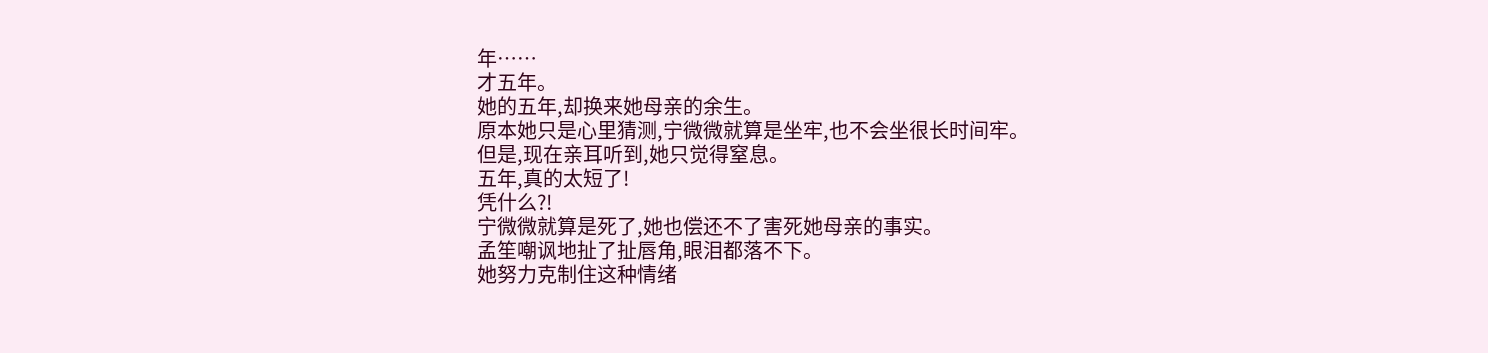年……
才五年。
她的五年,却换来她母亲的余生。
原本她只是心里猜测,宁微微就算是坐牢,也不会坐很长时间牢。
但是,现在亲耳听到,她只觉得窒息。
五年,真的太短了!
凭什么?!
宁微微就算是死了,她也偿还不了害死她母亲的事实。
孟笙嘲讽地扯了扯唇角,眼泪都落不下。
她努力克制住这种情绪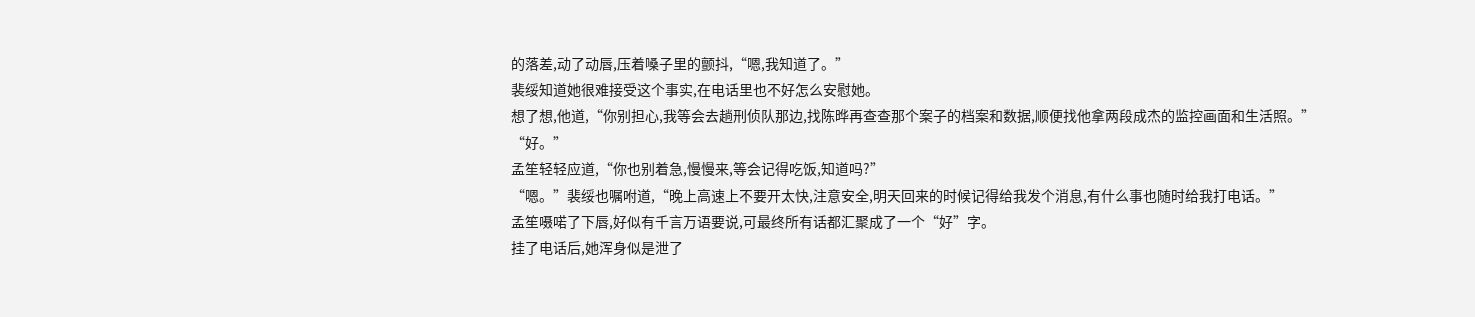的落差,动了动唇,压着嗓子里的颤抖,“嗯,我知道了。”
裴绥知道她很难接受这个事实,在电话里也不好怎么安慰她。
想了想,他道,“你别担心,我等会去趟刑侦队那边,找陈晔再查查那个案子的档案和数据,顺便找他拿两段成杰的监控画面和生活照。”
“好。”
孟笙轻轻应道,“你也别着急,慢慢来,等会记得吃饭,知道吗?”
“嗯。”裴绥也嘱咐道,“晚上高速上不要开太快,注意安全,明天回来的时候记得给我发个消息,有什么事也随时给我打电话。”
孟笙嗫喏了下唇,好似有千言万语要说,可最终所有话都汇聚成了一个“好”字。
挂了电话后,她浑身似是泄了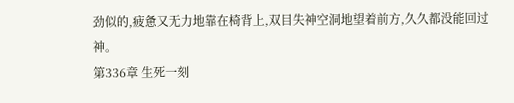劲似的,疲惫又无力地靠在椅背上,双目失神空洞地望着前方,久久都没能回过神。
第336章 生死一刻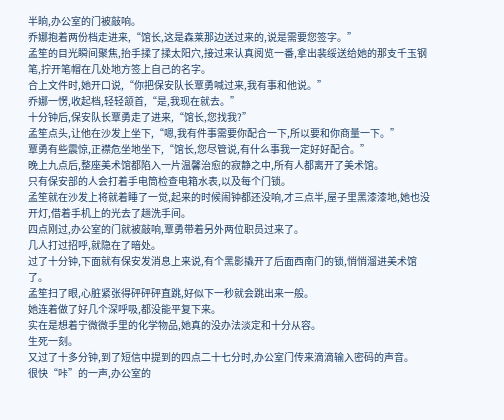半晌,办公室的门被敲响。
乔娜抱着两份档走进来,“馆长,这是森莱那边送过来的,说是需要您签字。”
孟笙的目光瞬间聚焦,抬手揉了揉太阳穴,接过来认真阅览一番,拿出裴绥送给她的那支千玉钢笔,拧开笔帽在几处地方签上自己的名字。
合上文件时,她开口说,“你把保安队长覃勇喊过来,我有事和他说。”
乔娜一愣,收起档,轻轻颔首,“是,我现在就去。”
十分钟后,保安队长覃勇走了进来,“馆长,您找我?”
孟笙点头,让他在沙发上坐下,“嗯,我有件事需要你配合一下,所以要和你商量一下。”
覃勇有些震惊,正襟危坐地坐下,“馆长,您尽管说,有什么事我一定好好配合。”
晚上九点后,整座美术馆都陷入一片温馨治愈的寂静之中,所有人都离开了美术馆。
只有保安部的人会打着手电筒检查电箱水表,以及每个门锁。
孟笙就在沙发上将就着睡了一觉,起来的时候闹钟都还没响,才三点半,屋子里黑漆漆地,她也没开灯,借着手机上的光去了趟洗手间。
四点刚过,办公室的门就被敲响,覃勇带着另外两位职员过来了。
几人打过招呼,就隐在了暗处。
过了十分钟,下面就有保安发消息上来说,有个黑影撬开了后面西南门的锁,悄悄溜进美术馆了。
孟笙扫了眼,心脏紧张得砰砰砰直跳,好似下一秒就会跳出来一般。
她连着做了好几个深呼吸,都没能平复下来。
实在是想着宁微微手里的化学物品,她真的没办法淡定和十分从容。
生死一刻。
又过了十多分钟,到了短信中提到的四点二十七分时,办公室门传来滴滴输入密码的声音。
很快“咔”的一声,办公室的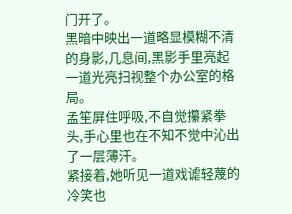门开了。
黑暗中映出一道略显模糊不清的身影,几息间,黑影手里亮起一道光亮扫视整个办公室的格局。
孟笙屏住呼吸,不自觉攥紧拳头,手心里也在不知不觉中沁出了一层薄汗。
紧接着,她听见一道戏谑轻蔑的冷笑也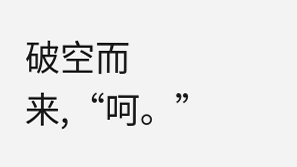破空而来,“呵。”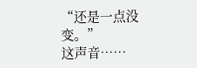“还是一点没变。”
这声音……